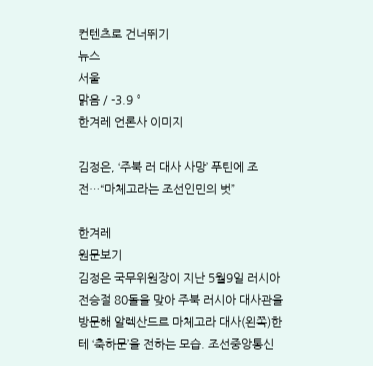컨텐츠로 건너뛰기
뉴스
서울
맑음 / -3.9 °
한겨레 언론사 이미지

김정은, ‘주북 러 대사 사망’ 푸틴에 조전…“마체고라는 조선인민의 벗”

한겨레
원문보기
김정은 국무위원장이 지난 5월9일 러시아 전승절 80돌을 맞아 주북 러시아 대사관을 방문해 알렉산드르 마체고라 대사(왼쪽)한테 ‘축하문’을 전하는 모습. 조선중앙통신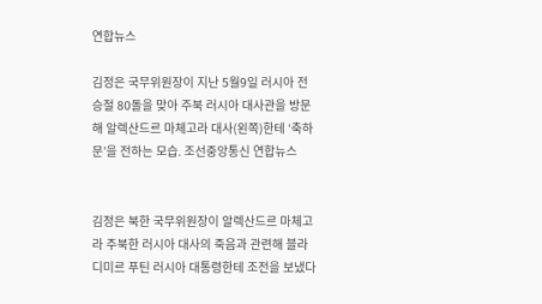연합뉴스

김정은 국무위원장이 지난 5월9일 러시아 전승절 80돌을 맞아 주북 러시아 대사관을 방문해 알렉산드르 마체고라 대사(왼쪽)한테 ‘축하문’을 전하는 모습. 조선중앙통신 연합뉴스


김정은 북한 국무위원장이 알렉산드르 마체고라 주북한 러시아 대사의 죽음과 관련해 블라디미르 푸틴 러시아 대통령한테 조전을 보냈다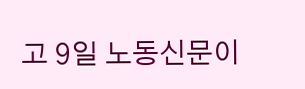고 9일 노동신문이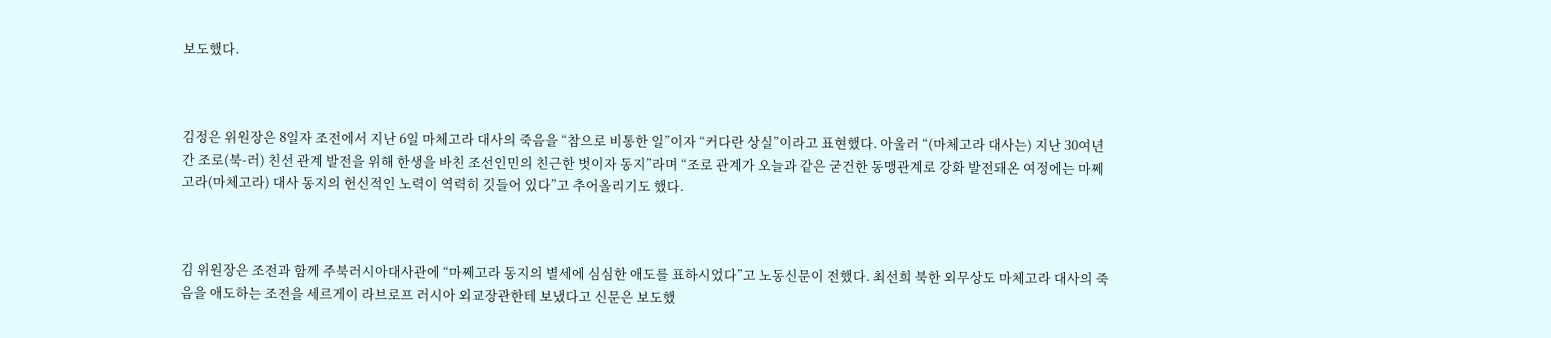보도했다.



김정은 위원장은 8일자 조전에서 지난 6일 마체고라 대사의 죽음을 “참으로 비통한 일”이자 “커다란 상실”이라고 표현했다. 아울러 “(마체고라 대사는) 지난 30여년 간 조로(북-러) 친선 관계 발전을 위해 한생을 바친 조선인민의 친근한 벗이자 동지”라며 “조로 관계가 오늘과 같은 굳건한 동맹관계로 강화 발전돼온 여정에는 마쩨고라(마체고라) 대사 동지의 헌신적인 노력이 역력히 깃들어 있다”고 추어올리기도 했다.



김 위원장은 조전과 함께 주북러시아대사관에 “마쩨고라 동지의 별세에 심심한 애도를 표하시었다”고 노동신문이 전했다. 최선희 북한 외무상도 마체고라 대사의 죽음을 애도하는 조전을 세르게이 라브로프 러시아 외교장관한테 보냈다고 신문은 보도했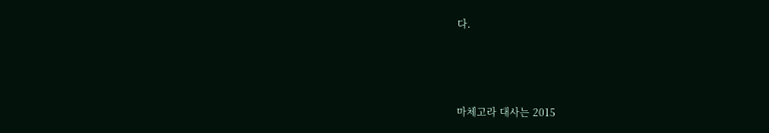다.



마체고라 대사는 2015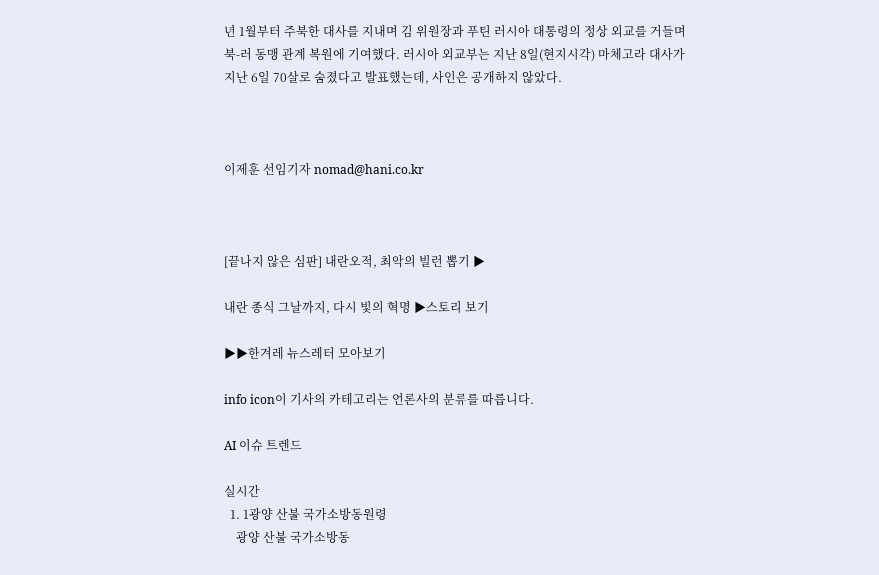년 1월부터 주북한 대사를 지내며 김 위원장과 푸틴 러시아 대통령의 정상 외교를 거들며 북-러 동맹 관계 복원에 기여했다. 러시아 외교부는 지난 8일(현지시각) 마체고라 대사가 지난 6일 70살로 숨졌다고 발표했는데, 사인은 공개하지 않았다.



이제훈 선임기자 nomad@hani.co.kr



[끝나지 않은 심판] 내란오적, 최악의 빌런 뽑기 ▶

내란 종식 그날까지, 다시 빛의 혁명 ▶스토리 보기

▶▶한겨레 뉴스레터 모아보기

info icon이 기사의 카테고리는 언론사의 분류를 따릅니다.

AI 이슈 트렌드

실시간
  1. 1광양 산불 국가소방동원령
    광양 산불 국가소방동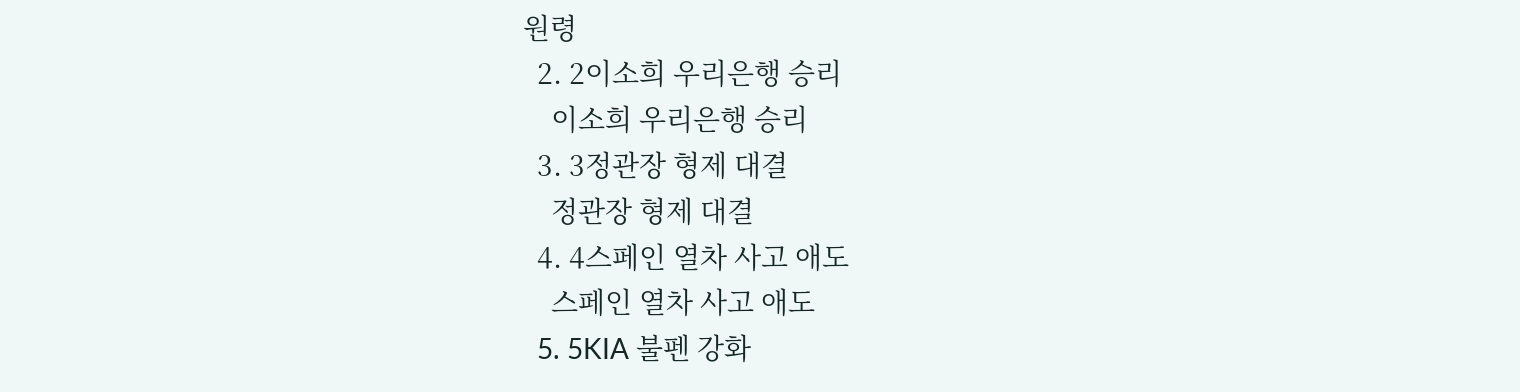원령
  2. 2이소희 우리은행 승리
    이소희 우리은행 승리
  3. 3정관장 형제 대결
    정관장 형제 대결
  4. 4스페인 열차 사고 애도
    스페인 열차 사고 애도
  5. 5KIA 불펜 강화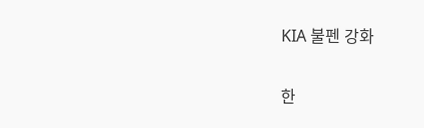KIA 불펜 강화

한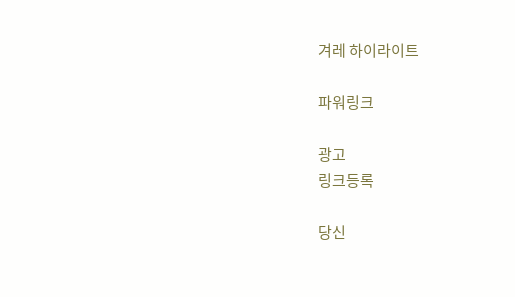겨레 하이라이트

파워링크

광고
링크등록

당신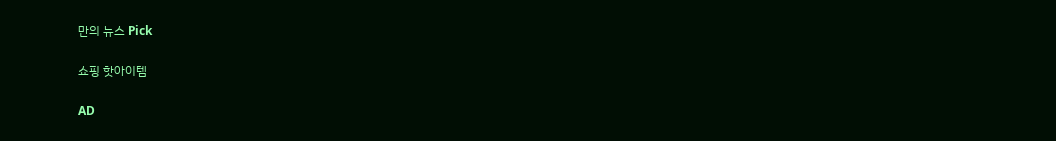만의 뉴스 Pick

쇼핑 핫아이템

AD